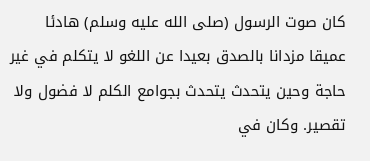كان صوت الرسول (صلى الله عليه وسلم) هادئا عميقا مزدانا بالصدق بعيدا عن اللغو لا يتكلم في غير حاجة وحين يتحدث يتحدث بجوامع الكلم لا فضول ولا تقصير. وكان في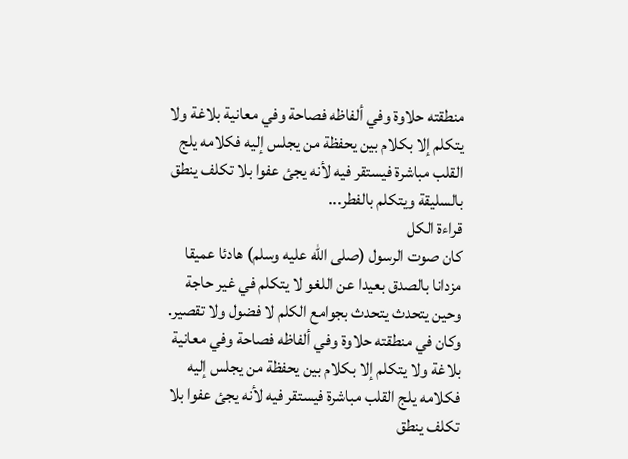منطقته حلاوة وفي ألفاظه فصاحة وفي معانية بلاغة ولا يتكلم إلا بكلام بين يحفظة من يجلس إليه فكلامه يلج القلب مباشرة فيستقر فيه لأنه يجئ عفوا بلا تكلف ينطق بالسليقة ويتكلم بالفطر...
قراءة الكل
كان صوت الرسول (صلى الله عليه وسلم) هادئا عميقا مزدانا بالصدق بعيدا عن اللغو لا يتكلم في غير حاجة وحين يتحدث يتحدث بجوامع الكلم لا فضول ولا تقصير. وكان في منطقته حلاوة وفي ألفاظه فصاحة وفي معانية بلاغة ولا يتكلم إلا بكلام بين يحفظة من يجلس إليه فكلامه يلج القلب مباشرة فيستقر فيه لأنه يجئ عفوا بلا تكلف ينطق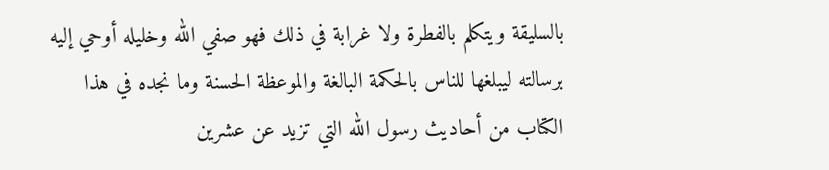بالسليقة ويتكلم بالفطرة ولا غرابة في ذلك فهو صفي الله وخليله أوحي إليه برسالته ليبلغها للناس بالحكمة البالغة والموعظة الحسنة وما نجده في هذا الكتاب من أحاديث رسول الله التي تزيد عن عشرين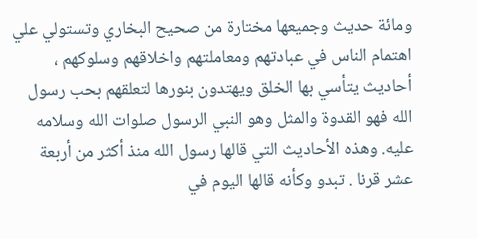ومائة حديث وجميعها مختارة من صحيح البخاري وتستولي علي اهتمام الناس في عبادتهم ومعاملتهم واخلاقهم وسلوكهم ، أحاديث يتأسي بها الخلق ويهتدون بنورها لتعلقهم بحب رسول الله فهو القدوة والمثل وهو النبي الرسول صلوات الله وسلامه عليه. وهذه الأحاديث التي قالها رسول الله منذ أكثر من أربعة عشر قرنا . تبدو وكأنه قالها اليوم في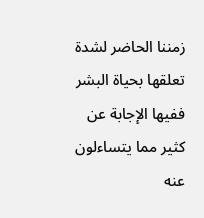زمننا الحاضر لشدة تعلقها بحياة البشر ففيها الإجابة عن كثير مما يتساءلون عنه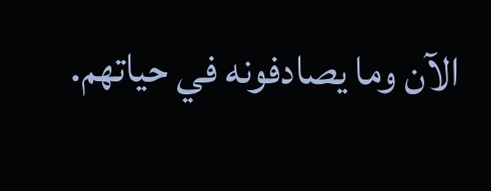الآن وما يصادفونه في حياتهم.